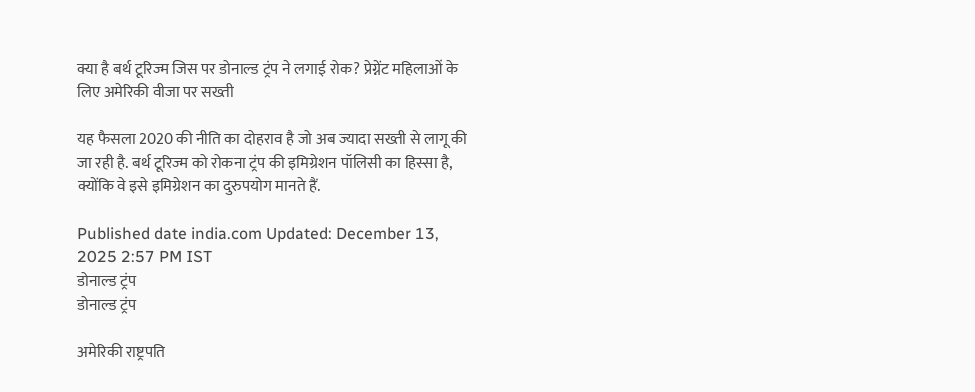क्या है बर्थ टूरिज्म जिस पर डोनाल्ड ट्रंप ने लगाई रोक? प्रेग्नेंट महिलाओं के लिए अमेरिकी वीजा पर सख्ती

यह फैसला 2020 की नीति का दोहराव है जो अब ज्यादा सख्ती से लागू की जा रही है. बर्थ टूरिज्म को रोकना ट्रंप की इमिग्रेशन पॉलिसी का हिस्सा है, क्योंकि वे इसे इमिग्रेशन का दुरुपयोग मानते हैं.

Published date india.com Updated: December 13, 2025 2:57 PM IST
डोनाल्ड ट्रंप
डोनाल्ड ट्रंप

अमेरिकी राष्ट्रपति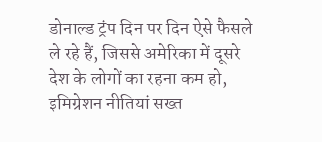डोनाल्ड ट्रंप दिन पर दिन ऐसे फैसले ले रहे हैं, जिससे अमेरिका में दूसरे देश के लोगों का रहना कम हो, इमिग्रेशन नीतियां सख्त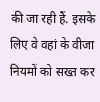की जा रही हैं. इसके लिए वे वहां के वीजा नियमों को सख्त कर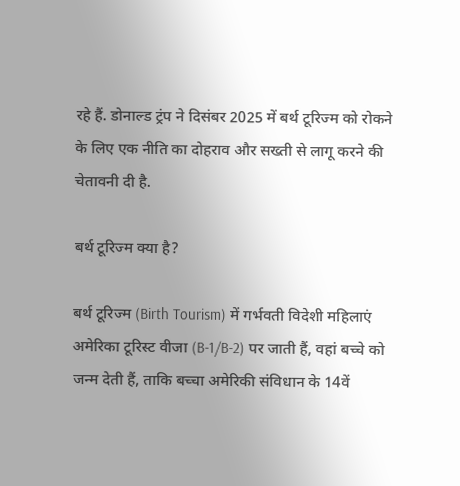रहे हैं. डोनाल्ड ट्रंप ने दिसंबर 2025 में बर्थ टूरिज्म को रोकने के लिए एक नीति का दोहराव और सख्ती से लागू करने की चेतावनी दी है.

बर्थ टूरिज्म क्या है?

बर्थ टूरिज्म (Birth Tourism) में गर्भवती विदेशी महिलाएं अमेरिका टूरिस्ट वीजा (B-1/B-2) पर जाती हैं, वहां बच्चे को जन्म देती हैं, ताकि बच्चा अमेरिकी संविधान के 14वें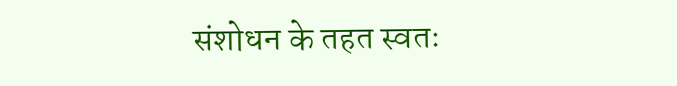संशोधन के तहत स्वतः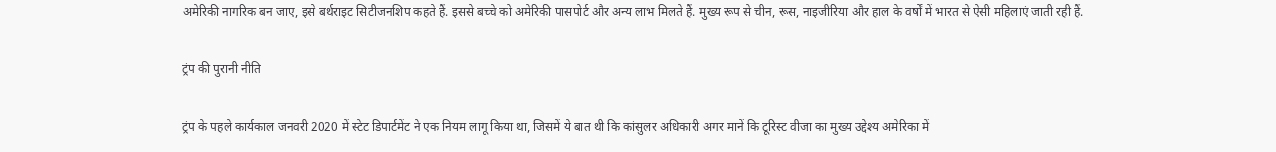अमेरिकी नागरिक बन जाए, इसे बर्थराइट सिटीजनशिप कहते हैं. इससे बच्चे को अमेरिकी पासपोर्ट और अन्य लाभ मिलते हैं. मुख्य रूप से चीन, रूस, नाइजीरिया और हाल के वर्षों में भारत से ऐसी महिलाएं जाती रही हैं.

ट्रंप की पुरानी नीति

ट्रंप के पहले कार्यकाल जनवरी 2020 में स्टेट डिपार्टमेंट ने एक नियम लागू किया था, जिसमें ये बात थी कि कांसुलर अधिकारी अगर मानें कि टूरिस्ट वीजा का मुख्य उद्देश्य अमेरिका में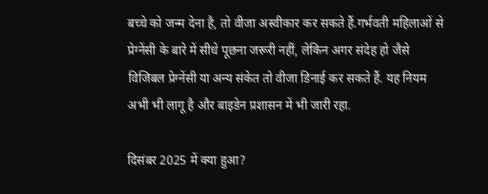बच्चे को जन्म देना है, तो वीजा अस्वीकार कर सकते हैं.गर्भवती महिलाओं से प्रेग्नेंसी के बारे में सीधे पूछना जरूरी नहीं, लेकिन अगर संदेह हो जैसे विजिबल प्रेग्नेंसी या अन्य संकेत तो वीजा डिनाई कर सकते हैं. यह नियम अभी भी लागू है और बाइडेन प्रशासन में भी जारी रहा.

दिसंबर 2025 में क्या हुआ?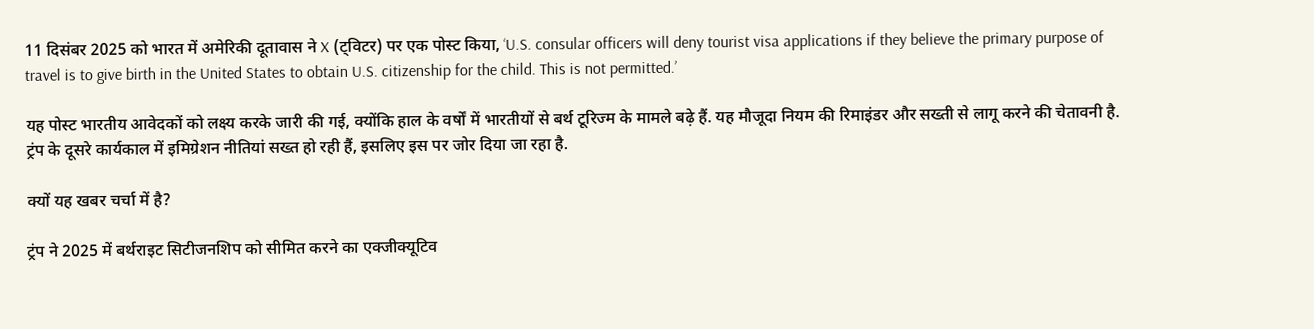11 दिसंबर 2025 को भारत में अमेरिकी दूतावास ने X (ट्विटर) पर एक पोस्ट किया, ‘U.S. consular officers will deny tourist visa applications if they believe the primary purpose of travel is to give birth in the United States to obtain U.S. citizenship for the child. This is not permitted.’

यह पोस्ट भारतीय आवेदकों को लक्ष्य करके जारी की गई, क्योंकि हाल के वर्षों में भारतीयों से बर्थ टूरिज्म के मामले बढ़े हैं. यह मौजूदा नियम की रिमाइंडर और सख्ती से लागू करने की चेतावनी है. ट्रंप के दूसरे कार्यकाल में इमिग्रेशन नीतियां सख्त हो रही हैं, इसलिए इस पर जोर दिया जा रहा है.

क्यों यह खबर चर्चा में है?

ट्रंप ने 2025 में बर्थराइट सिटीजनशिप को सीमित करने का एक्जीक्यूटिव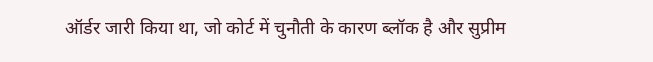ऑर्डर जारी किया था, जो कोर्ट में चुनौती के कारण ब्लॉक है और सुप्रीम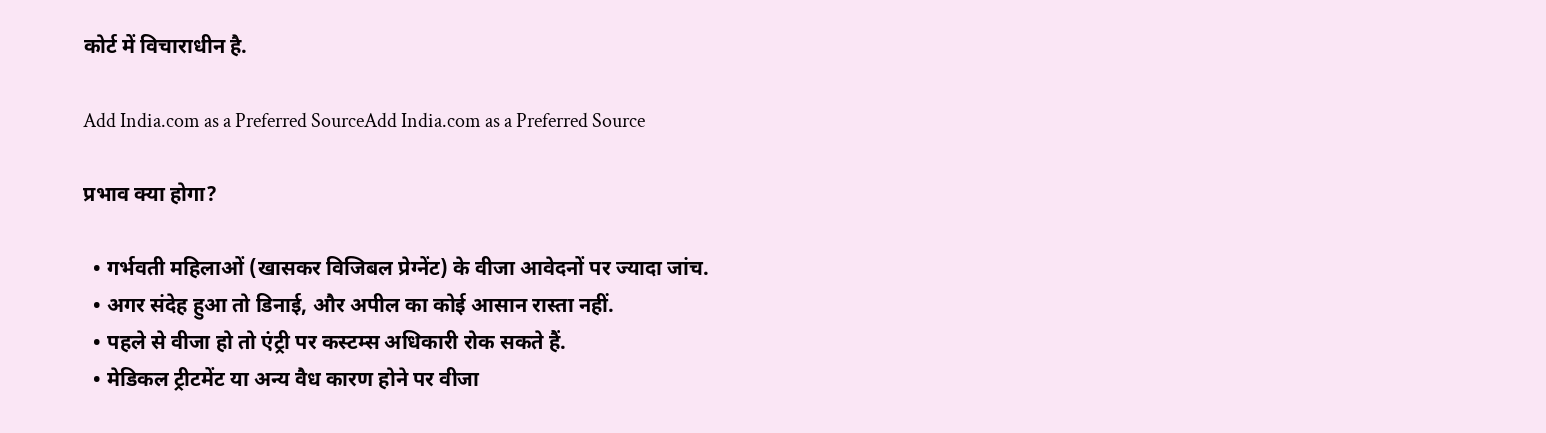कोर्ट में विचाराधीन है.

Add India.com as a Preferred SourceAdd India.com as a Preferred Source

प्रभाव क्या होगा?

  • गर्भवती महिलाओं (खासकर विजिबल प्रेग्नेंट) के वीजा आवेदनों पर ज्यादा जांच.
  • अगर संदेह हुआ तो डिनाई, और अपील का कोई आसान रास्ता नहीं.
  • पहले से वीजा हो तो एंट्री पर कस्टम्स अधिकारी रोक सकते हैं.
  • मेडिकल ट्रीटमेंट या अन्य वैध कारण होने पर वीजा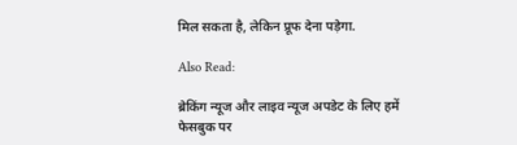मिल सकता है, लेकिन प्रूफ देना पड़ेगा.

Also Read:

ब्रेकिंग न्यूज और लाइव न्यूज अपडेट के लिए हमें फेसबुक पर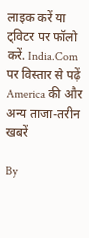लाइक करें या ट्विटर पर फॉलो करें. India.Com पर विस्तार से पढ़ें America की और अन्य ताजा-तरीन खबरें

By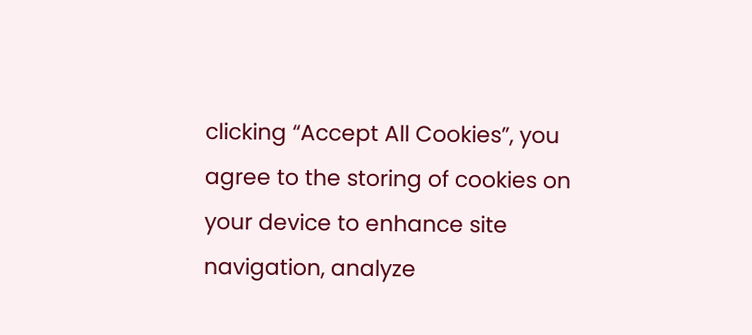clicking “Accept All Cookies”, you agree to the storing of cookies on your device to enhance site navigation, analyze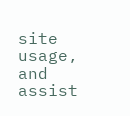site usage, and assist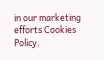in our marketing efforts Cookies Policy.